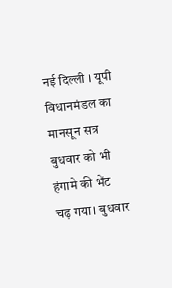नई दिल्ली । यूपी विधानमंडल का मानसून सत्र बुधवार को भी हंगामे की भेंट चढ़ गया। बुधवार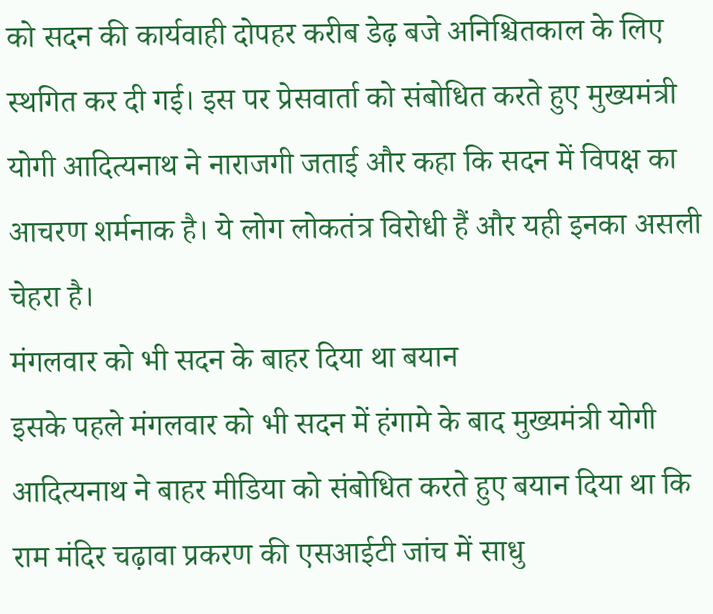को सदन की कार्यवाही दोपहर करीब डेढ़ बजे अनिश्चितकाल के लिए स्थगित कर दी गई। इस पर प्रेसवार्ता को संबोधित करते हुए मुख्यमंत्री योगी आदित्यनाथ ने नाराजगी जताई और कहा कि सदन में विपक्ष का आचरण शर्मनाक है। ये लोग लोकतंत्र विरोधी हैं और यही इनका असली चेहरा है।
मंगलवार को भी सदन के बाहर दिया था बयान
इसके पहले मंगलवार को भी सदन में हंगामे के बाद मुख्यमंत्री योगी आदित्यनाथ ने बाहर मीडिया को संबोधित करते हुए बयान दिया था कि राम मंदिर चढ़ावा प्रकरण की एसआईटी जांच में साधु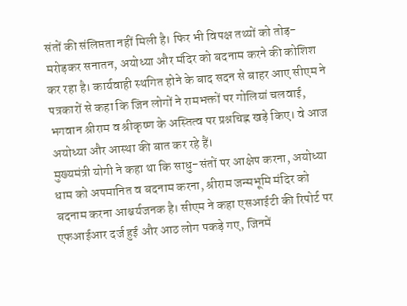संतों की संलिप्तता नहीं मिली है। फिर भी विपक्ष तथ्यों को तोड़-मरोड़कर सनातन, अयोध्या और मंदिर को बदनाम करने की कोशिश कर रहा है। कार्यवाही स्थगित होने के बाद सदन से बाहर आए सीएम ने पत्रकारों से कहा कि जिन लोगों ने रामभक्तों पर गोलियां चलवाई, भगवान श्रीराम व श्रीकृष्ण के अस्तित्व पर प्रश्नचिह्न खड़े किए। वे आज अयोध्या और आस्था की बात कर रहे हैं।
मुख्यमंत्री योगी ने कहा था कि साधु-संतों पर आक्षेप करना, अयोध्या धाम को अपमानित व बदनाम करना, श्रीराम जन्मभूमि मंदिर को बदनाम करना आश्चर्यजनक है। सीएम ने कहा एसआईटी की रिपोर्ट पर एफआईआर दर्ज हुई और आठ लोग पकड़े गए, जिनमें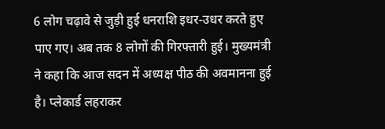6 लोग चढ़ावे से जुड़ी हुई धनराशि इधर-उधर करते हुए पाए गए। अब तक 8 लोगों की गिरफ्तारी हुई। मुख्यमंत्री ने कहा कि आज सदन में अध्यक्ष पीठ की अवमानना हुई है। प्लेकार्ड लहराकर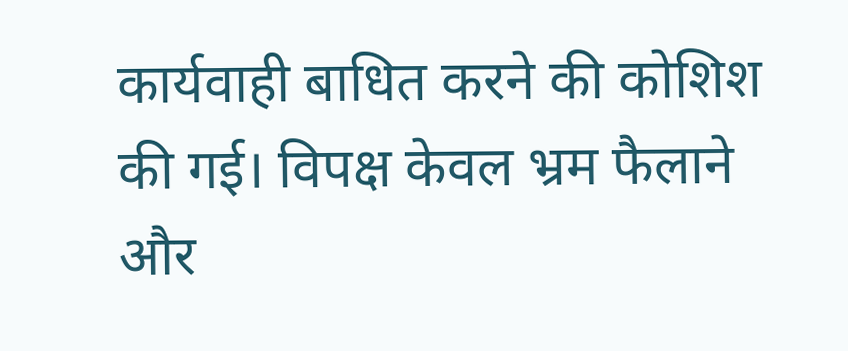कार्यवाही बाधित करने की कोशिश की गई। विपक्ष केवल भ्रम फैलाने और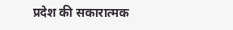प्रदेश की सकारात्मक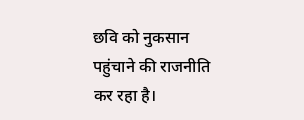छवि को नुकसान पहुंचाने की राजनीति कर रहा है।